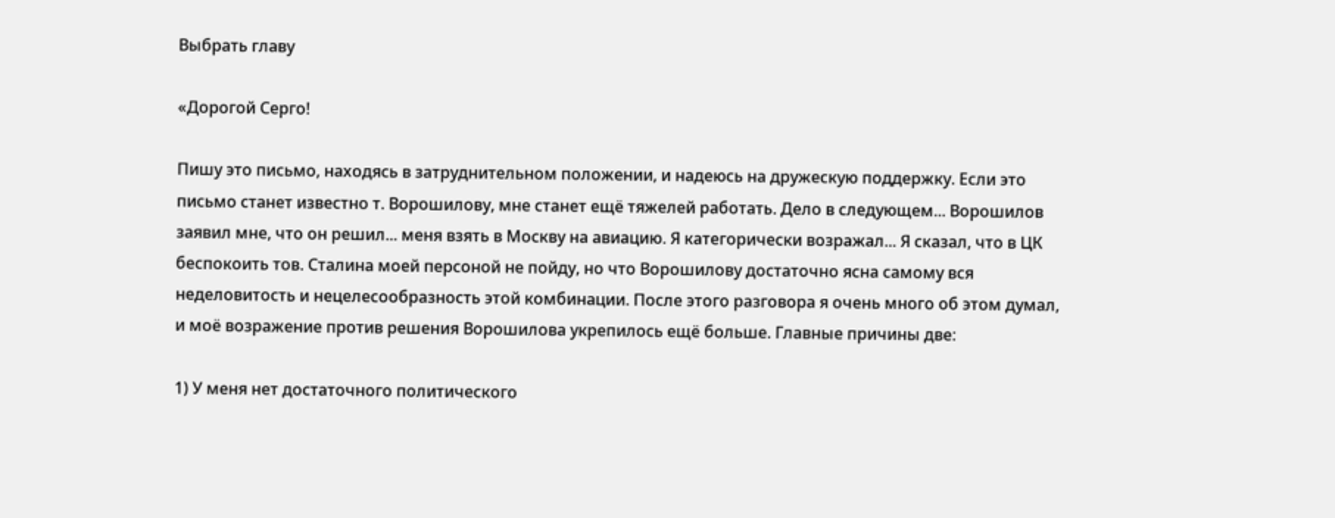Выбрать главу

«Дорогой Серго!

Пишу это письмо, находясь в затруднительном положении, и надеюсь на дружескую поддержку. Если это письмо станет известно т. Ворошилову, мне станет ещё тяжелей работать. Дело в следующем... Ворошилов заявил мне, что он решил... меня взять в Москву на авиацию. Я категорически возражал... Я сказал, что в ЦК беспокоить тов. Сталина моей персоной не пойду, но что Ворошилову достаточно ясна самому вся неделовитость и нецелесообразность этой комбинации. После этого разговора я очень много об этом думал, и моё возражение против решения Ворошилова укрепилось ещё больше. Главные причины две:

1) У меня нет достаточного политического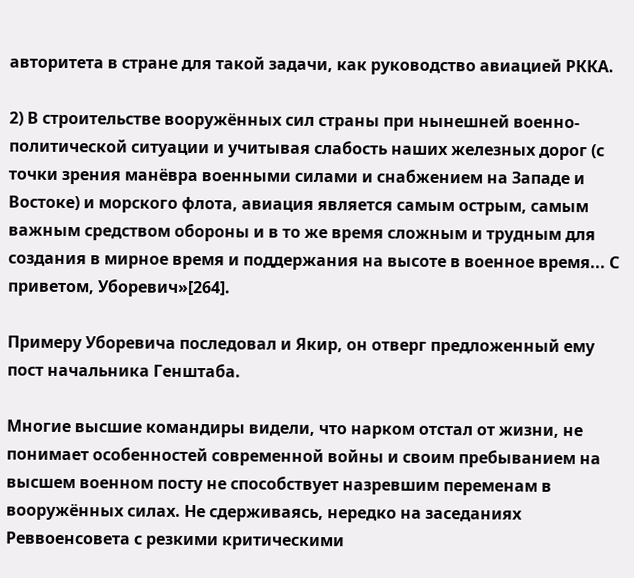авторитета в стране для такой задачи, как руководство авиацией РККА.

2) В строительстве вооружённых сил страны при нынешней военно-политической ситуации и учитывая слабость наших железных дорог (с точки зрения манёвра военными силами и снабжением на Западе и Востоке) и морского флота, авиация является самым острым, самым важным средством обороны и в то же время сложным и трудным для создания в мирное время и поддержания на высоте в военное время... С приветом, Уборевич»[264].

Примеру Уборевича последовал и Якир, он отверг предложенный ему пост начальника Генштаба.

Многие высшие командиры видели, что нарком отстал от жизни, не понимает особенностей современной войны и своим пребыванием на высшем военном посту не способствует назревшим переменам в вооружённых силах. Не сдерживаясь, нередко на заседаниях Реввоенсовета с резкими критическими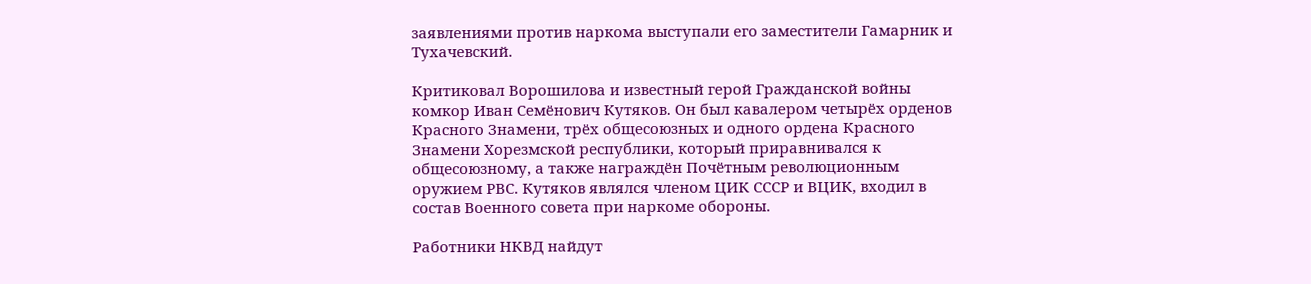заявлениями против наркома выступали его заместители Гамарник и Тухачевский.

Критиковал Ворошилова и известный герой Гражданской войны комкор Иван Семёнович Кутяков. Он был кавалером четырёх орденов Красного Знамени, трёх общесоюзных и одного ордена Красного Знамени Хорезмской республики, который приравнивался к общесоюзному, а также награждён Почётным революционным оружием РВС. Кутяков являлся членом ЦИК СССР и ВЦИК, входил в состав Военного совета при наркоме обороны.

Работники НКВД найдут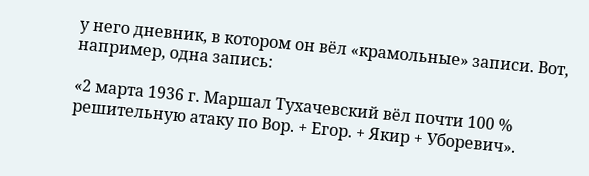у него дневник, в котором он вёл «крамольные» записи. Вот, например, одна запись:

«2 марта 1936 г. Маршал Тухачевский вёл почти 100 % решительную атаку по Вор. + Егор. + Якир + Уборевич».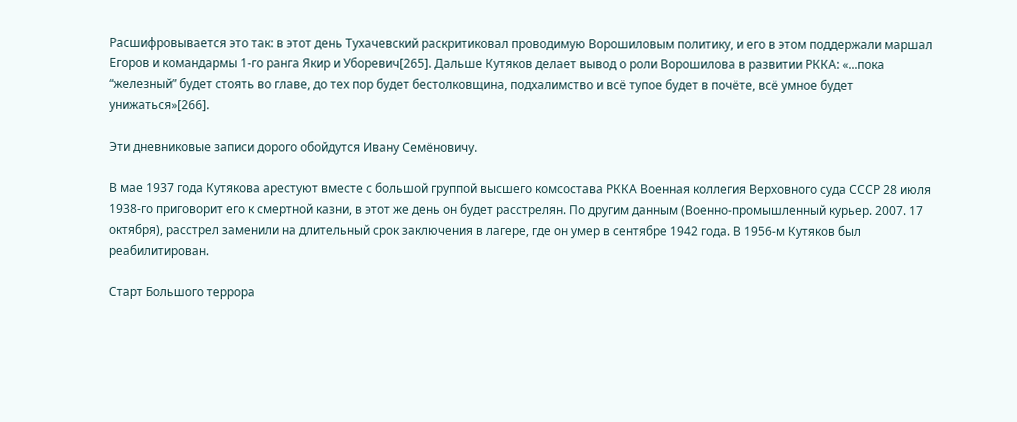Расшифровывается это так: в этот день Тухачевский раскритиковал проводимую Ворошиловым политику, и его в этом поддержали маршал Егоров и командармы 1-го ранга Якир и Уборевич[265]. Дальше Кутяков делает вывод о роли Ворошилова в развитии РККА: «...пока “железный” будет стоять во главе, до тех пор будет бестолковщина, подхалимство и всё тупое будет в почёте, всё умное будет унижаться»[266].

Эти дневниковые записи дорого обойдутся Ивану Семёновичу.

В мае 1937 года Кутякова арестуют вместе с большой группой высшего комсостава РККА Военная коллегия Верховного суда СССР 28 июля 1938-го приговорит его к смертной казни, в этот же день он будет расстрелян. По другим данным (Военно-промышленный курьер. 2007. 17 октября), расстрел заменили на длительный срок заключения в лагере, где он умер в сентябре 1942 года. В 1956-м Кутяков был реабилитирован.

Старт Большого террора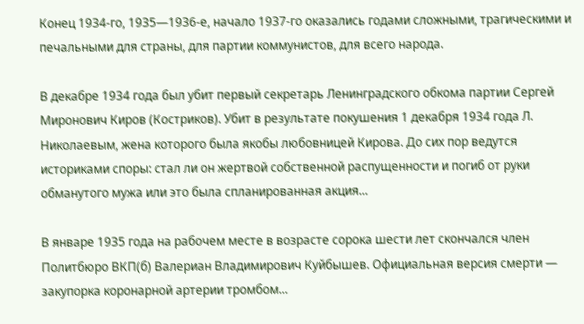Конец 1934-го, 1935—1936-е, начало 1937-го оказались годами сложными, трагическими и печальными для страны, для партии коммунистов, для всего народа.

В декабре 1934 года был убит первый секретарь Ленинградского обкома партии Сергей Миронович Киров (Костриков). Убит в результате покушения 1 декабря 1934 года Л. Николаевым, жена которого была якобы любовницей Кирова. До сих пор ведутся историками споры: стал ли он жертвой собственной распущенности и погиб от руки обманутого мужа или это была спланированная акция...

В январе 1935 года на рабочем месте в возрасте сорока шести лет скончался член Политбюро ВКП(б) Валериан Владимирович Куйбышев. Официальная версия смерти — закупорка коронарной артерии тромбом...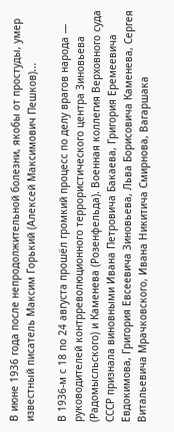В июне 1936 года после непродолжительной болезни, якобы от простуды, умер известный писатель Максим Горький (Алексей Максимович Пешков)...

В 1936-м с 18 по 24 августа прошёл громкий процесс по делу врагов народа — руководителей контрреволюционного террористического центра Зиновьева (Радомысльского) и Каменева (Розенфельда). Военная коллегия Верховного суда СССР признала виновными Ивана Петровича Бакаева, Григория Еремеевича Евдокимова, Григория Евсеевича Зиновьева, Льва Борисовича Каменева, Сергея Витальевича Мрачковского, Ивана Никитича Смирнова, Вагаршака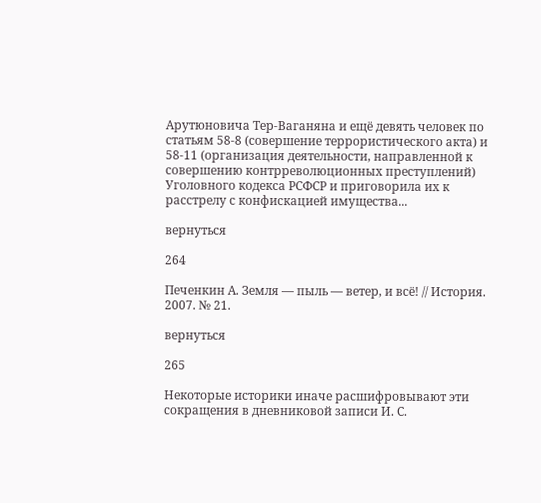Арутюновича Тер-Ваганяна и ещё девять человек по статьям 58-8 (совершение террористического акта) и 58-11 (организация деятельности, направленной к совершению контрреволюционных преступлений) Уголовного кодекса РСФСР и приговорила их к расстрелу с конфискацией имущества...

вернуться

264

Печенкин А. Земля — пыль — ветер, и всё! // История. 2007. № 21.

вернуться

265

Некоторые историки иначе расшифровывают эти сокращения в дневниковой записи И. С.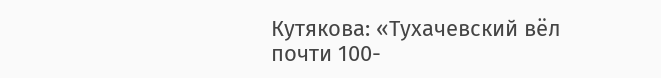Кутякова: «Тухачевский вёл почти 100-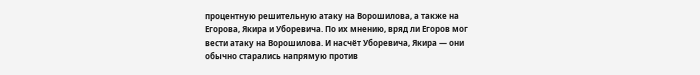процентную решительную атаку на Ворошилова, а также на Егорова, Якира и Уборевича. По их мнению, вряд ли Егоров мог вести атаку на Ворошилова. И насчёт Уборевича, Якира — они обычно старались напрямую против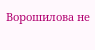Ворошилова не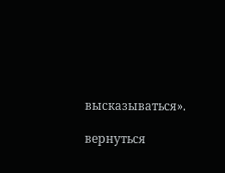высказываться».

вернуться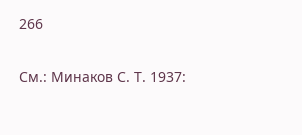266

См.: Минаков С. Т. 1937: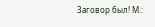Заговор был! М.: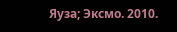Яуза; Эксмо. 2010.